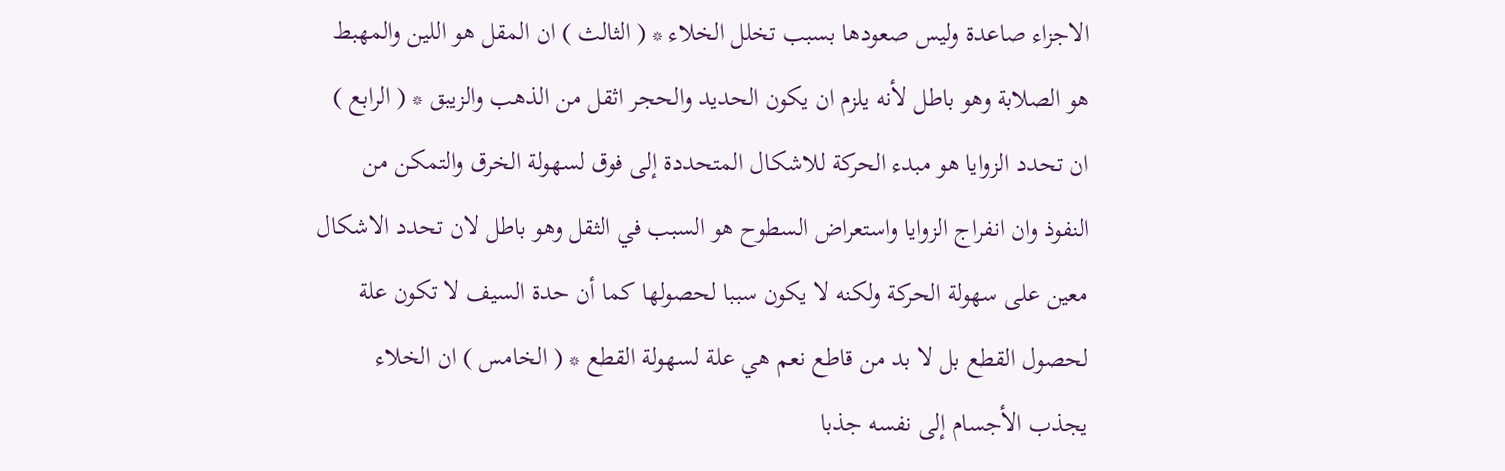الاجزاء صاعدة وليس صعودها بسبب تخلل الخلاء * ( الثالث ) ان المقل هو اللين والمهبط هو الصلابة وهو باطل لأنه يلزم ان يكون الحديد والحجر اثقل من الذهب والزيبق * ( الرابع ) ان تحدد الزوايا هو مبدء الحركة للاشكال المتحددة إلى فوق لسهولة الخرق والتمكن من النفوذ وان انفراج الزوايا واستعراض السطوح هو السبب في الثقل وهو باطل لان تحدد الاشكال معين على سهولة الحركة ولكنه لا يكون سببا لحصولها كما أن حدة السيف لا تكون علة لحصول القطع بل لا بد من قاطع نعم هي علة لسهولة القطع * ( الخامس ) ان الخلاء يجذب الأجسام إلى نفسه جذبا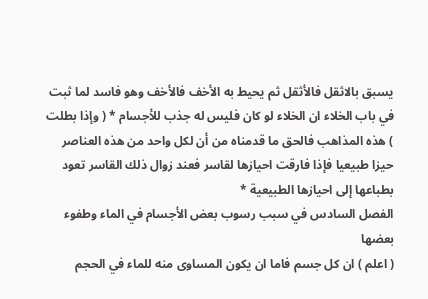يسبق بالاثقل فالأثقل ثم يحيط به الأخف فالأخف وهو فاسد لما ثبت في باب الخلاء ان الخلاء لو كان فليس له جذب للأجسام * ( وإذا بطلت ) هذه المذاهب فالحق ما قدمناه من أن لكل واحد من هذه العناصر حيزا طبيعيا فإذا فارقت احيازها لقاسر فعند زوال ذلك القاسر تعود بطباعها إلى احيازها الطبيعية *
الفصل السادس في سبب رسوب بعض الأجسام في الماء وطفوء بعضها
( اعلم ) ان كل جسم فاما ان يكون المساوى منه للماء في الحجم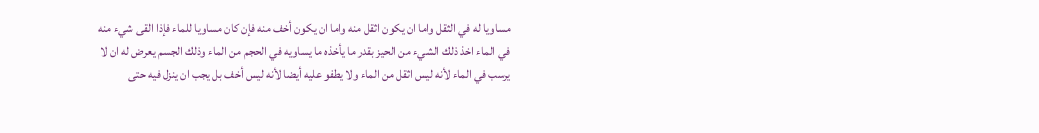مساويا له في الثقل واما ان يكون اثقل منه واما ان يكون أخف منه فإن كان مساويا للماء فإذا القى شيء منه في الماء اخذ ذلك الشيء من الحيز بقدر ما يأخذه ما يساويه في الحجم من الماء وذلك الجسم يعرض له ان لا يرسب في الماء لأنه ليس اثقل من الماء ولا يطفو عليه أيضا لأنه ليس أخف بل يجب ان ينزل فيه حتى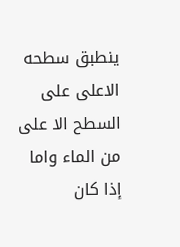ينطبق سطحه الاعلى على السطح الا على من الماء واما إذا كان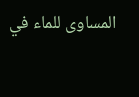المساوى للماء في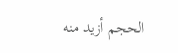الحجم أزيد منه